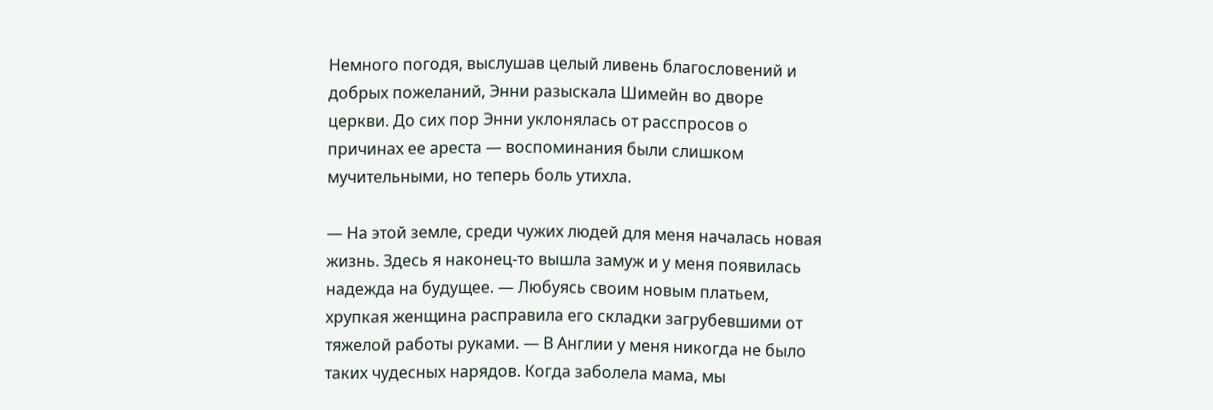Немного погодя, выслушав целый ливень благословений и добрых пожеланий, Энни разыскала Шимейн во дворе церкви. До сих пор Энни уклонялась от расспросов о причинах ее ареста — воспоминания были слишком мучительными, но теперь боль утихла.

— На этой земле, среди чужих людей для меня началась новая жизнь. Здесь я наконец-то вышла замуж и у меня появилась надежда на будущее. — Любуясь своим новым платьем, хрупкая женщина расправила его складки загрубевшими от тяжелой работы руками. — В Англии у меня никогда не было таких чудесных нарядов. Когда заболела мама, мы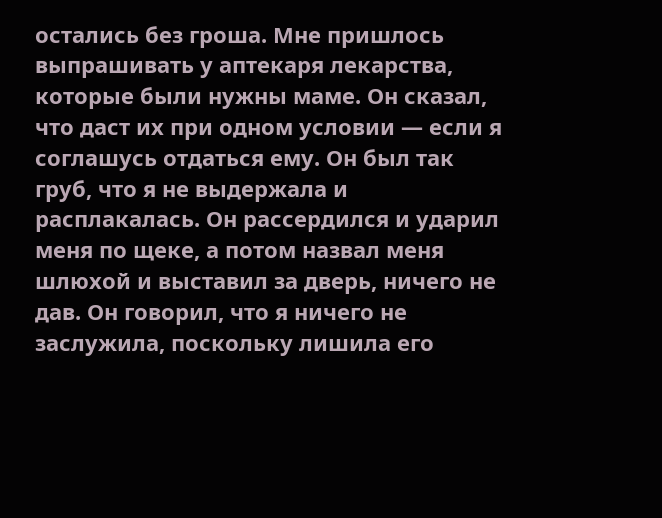остались без гроша. Мне пришлось выпрашивать у аптекаря лекарства, которые были нужны маме. Он сказал, что даст их при одном условии — если я соглашусь отдаться ему. Он был так груб, что я не выдержала и расплакалась. Он рассердился и ударил меня по щеке, а потом назвал меня шлюхой и выставил за дверь, ничего не дав. Он говорил, что я ничего не заслужила, поскольку лишила его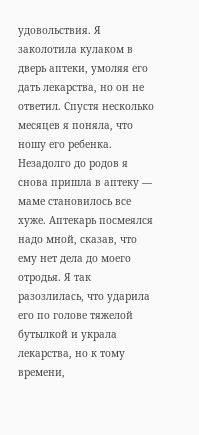удовольствия. Я заколотила кулаком в дверь аптеки, умоляя его дать лекарства, но он не ответил. Спустя несколько месяцев я поняла, что ношу его ребенка. Незадолго до родов я снова пришла в аптеку — маме становилось все хуже. Аптекарь посмеялся надо мной, сказав, что ему нет дела до моего отродья. Я так разозлилась, что ударила его по голове тяжелой бутылкой и украла лекарства, но к тому времени,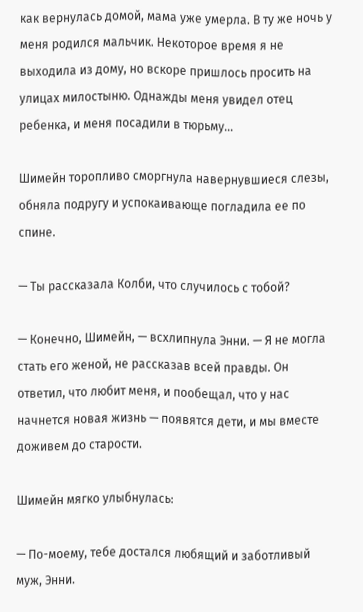как вернулась домой, мама уже умерла. В ту же ночь у меня родился мальчик. Некоторое время я не выходила из дому, но вскоре пришлось просить на улицах милостыню. Однажды меня увидел отец ребенка, и меня посадили в тюрьму…

Шимейн торопливо сморгнула навернувшиеся слезы, обняла подругу и успокаивающе погладила ее по спине.

— Ты рассказала Колби, что случилось с тобой?

— Конечно, Шимейн, — всхлипнула Энни. — Я не могла стать его женой, не рассказав всей правды. Он ответил, что любит меня, и пообещал, что у нас начнется новая жизнь — появятся дети, и мы вместе доживем до старости.

Шимейн мягко улыбнулась:

— По-моему, тебе достался любящий и заботливый муж, Энни.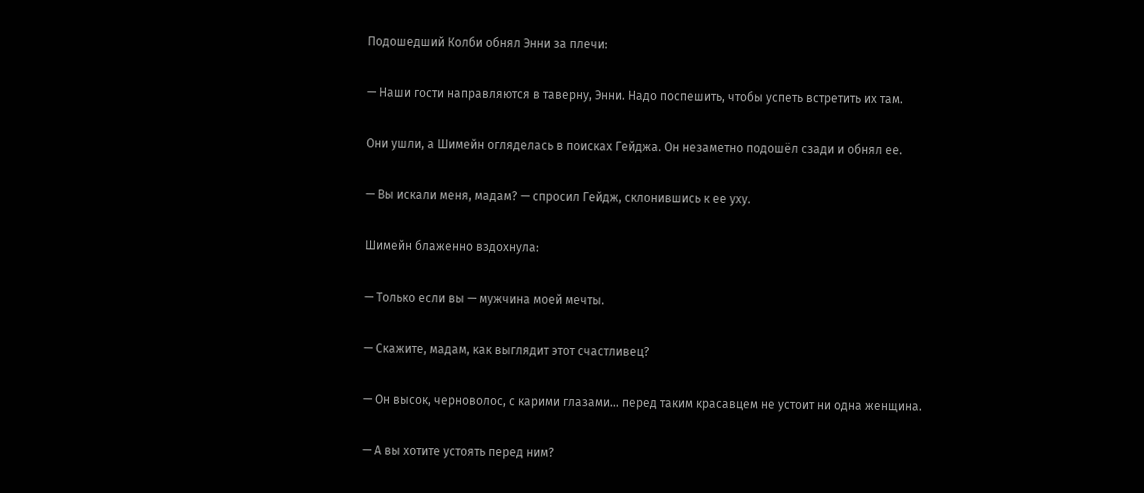Подошедший Колби обнял Энни за плечи:

— Наши гости направляются в таверну, Энни. Надо поспешить, чтобы успеть встретить их там.

Они ушли, а Шимейн огляделась в поисках Гейджа. Он незаметно подошёл сзади и обнял ее.

— Вы искали меня, мадам? — спросил Гейдж, склонившись к ее уху.

Шимейн блаженно вздохнула:

— Только если вы — мужчина моей мечты.

— Скажите, мадам, как выглядит этот счастливец?

— Он высок, черноволос, с карими глазами… перед таким красавцем не устоит ни одна женщина.

— А вы хотите устоять перед ним?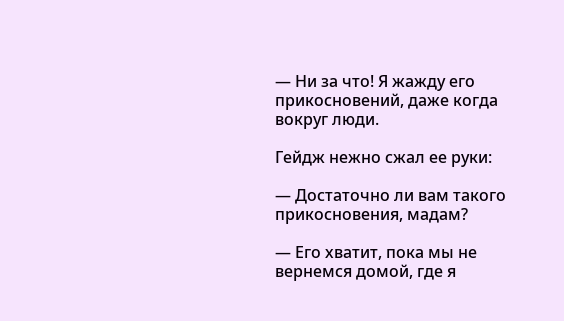— Ни за что! Я жажду его прикосновений, даже когда вокруг люди.

Гейдж нежно сжал ее руки:

— Достаточно ли вам такого прикосновения, мадам?

— Его хватит, пока мы не вернемся домой, где я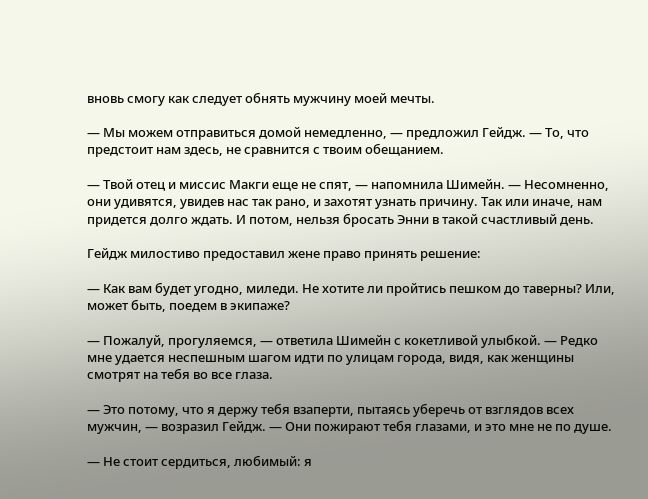вновь смогу как следует обнять мужчину моей мечты.

— Мы можем отправиться домой немедленно, — предложил Гейдж. — То, что предстоит нам здесь, не сравнится с твоим обещанием.

— Твой отец и миссис Макги еще не спят, — напомнила Шимейн. — Несомненно, они удивятся, увидев нас так рано, и захотят узнать причину. Так или иначе, нам придется долго ждать. И потом, нельзя бросать Энни в такой счастливый день.

Гейдж милостиво предоставил жене право принять решение:

— Как вам будет угодно, миледи. Не хотите ли пройтись пешком до таверны? Или, может быть, поедем в экипаже?

— Пожалуй, прогуляемся, — ответила Шимейн с кокетливой улыбкой. — Редко мне удается неспешным шагом идти по улицам города, видя, как женщины смотрят на тебя во все глаза.

— Это потому, что я держу тебя взаперти, пытаясь уберечь от взглядов всех мужчин, — возразил Гейдж. — Они пожирают тебя глазами, и это мне не по душе.

— Не стоит сердиться, любимый: я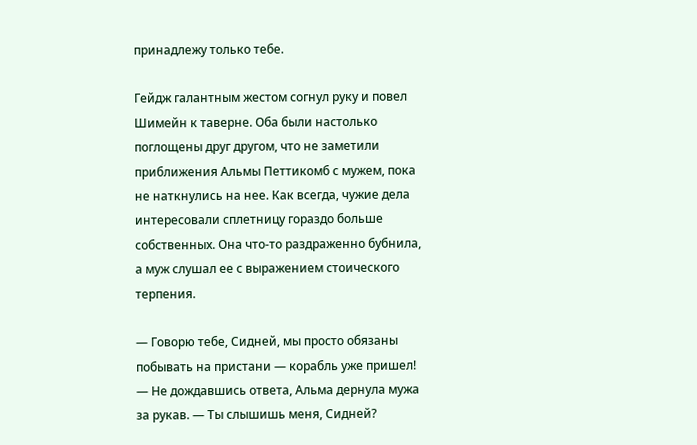принадлежу только тебе.

Гейдж галантным жестом согнул руку и повел Шимейн к таверне. Оба были настолько поглощены друг другом, что не заметили приближения Альмы Петтикомб с мужем, пока не наткнулись на нее. Как всегда, чужие дела интересовали сплетницу гораздо больше собственных. Она что-то раздраженно бубнила, а муж слушал ее с выражением стоического терпения.

— Говорю тебе, Сидней, мы просто обязаны побывать на пристани — корабль уже пришел! — Не дождавшись ответа, Альма дернула мужа за рукав. — Ты слышишь меня, Сидней?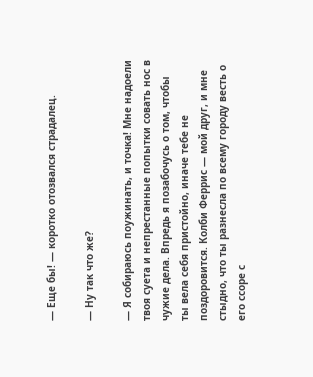— Еще бы! — коротко отозвался страдалец.

— Ну так что же?

— Я собираюсь поужинать, и точка! Мне надоели твоя суета и непрестанные попытки совать нос в чужие дела. Впредь я позабочусь о том, чтобы ты вела себя пристойно, иначе тебе не поздоровится. Колби Феррис — мой друг, и мне стыдно, что ты разнесла по всему городу весть о его ссоре с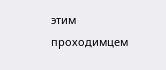этим проходимцем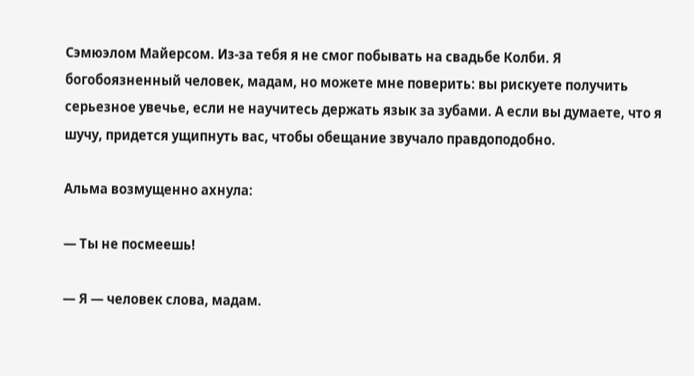Сэмюэлом Майерсом. Из-за тебя я не смог побывать на свадьбе Колби. Я богобоязненный человек, мадам, но можете мне поверить: вы рискуете получить серьезное увечье, если не научитесь держать язык за зубами. А если вы думаете, что я шучу, придется ущипнуть вас, чтобы обещание звучало правдоподобно.

Альма возмущенно ахнула:

— Ты не посмеешь!

— Я — человек слова, мадам.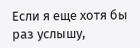Если я еще хотя бы раз услышу,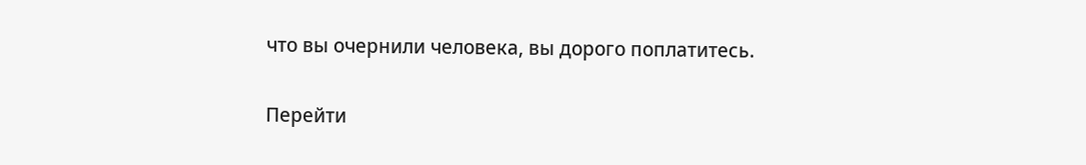что вы очернили человека, вы дорого поплатитесь.

Перейти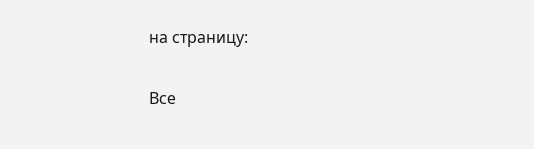на страницу:

Все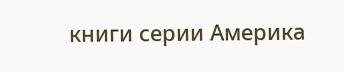книги серии Америка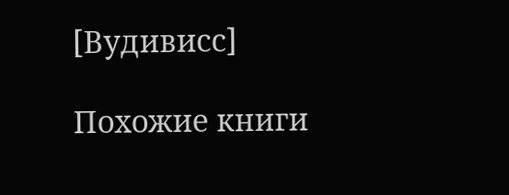[Вудивисс]

Похожие книги